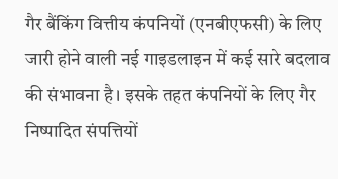गैर बैंकिंग वित्तीय कंपनियों (एनबीएफसी) के लिए जारी होने वाली नई गाइडलाइन में कई सारे बदलाव की संभावना है। इसके तहत कंपनियों के लिए गैर निष्पादित संपत्तियों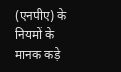(एनपीए) के नियमों के मानक कड़े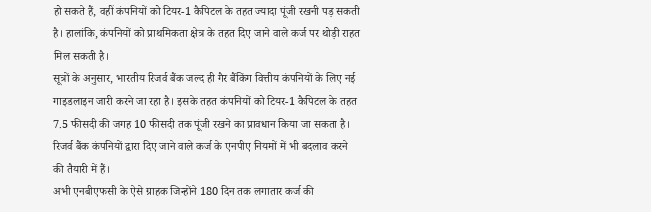हो सकते हैं, वहीं कंपनियों को टियर-1 कैपिटल के तहत ज्यादा पूंजी रखनी पड़ सकती है। हालांकि, कंपनियों को प्राथमिकता क्षेत्र के तहत दिए जाने वाले कर्ज पर थोड़ी राहत मिल सकती है।
सूत्रों के अनुसार, भारतीय रिजर्व बैंक जल्द ही गैर बैंकिंग वित्तीय कंपनियों के लिए नई गाइडलाइन जारी करने जा रहा है। इसके तहत कंपनियों को टियर-1 कैपिटल के तहत 7.5 फीसदी की जगह 10 फीसदी तक पूंजी रखने का प्रावधान किया जा सकता है। रिजर्व बैंक कंपनियों द्वारा दिए जाने वाले कर्ज के एनपीए नियमों में भी बदलाव करने की तैयारी में हैं।
अभी एनबीएफसी के ऐसे ग्राहक जिन्होंने 180 दिन तक लगातार कर्ज की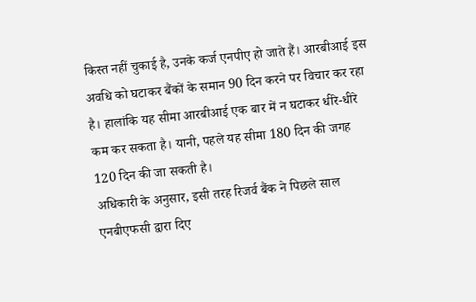किस्त नहीं चुकाई है, उनके कर्ज एनपीए हो जाते हैं। आरबीआई इस अवधि को घटाकर बैंकों के समान 90 दिन करने पर विचार कर रहा है। हालांकि यह सीमा आरबीआई एक बार में न घटाकर धीरे-धीरे कम कर सकता है। यानी, पहले यह सीमा 180 दिन की जगह 120 दिन की जा सकती है।
अधिकारी के अनुसार, इसी तरह रिजर्व बैंक ने पिछले साल एनबीएफसी द्वारा दिए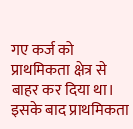गए कर्ज को प्राथमिकता क्षेत्र से बाहर कर दिया था। इसके बाद प्राथमिकता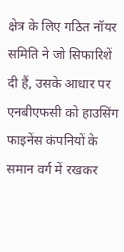क्षेत्र के लिए गठित नॉयर समिति ने जो सिफारिशें दी हैं, उसके आधार पर एनबीएफसी को हाउसिंग फाइनेंस कंपनियों के समान वर्ग में रखकर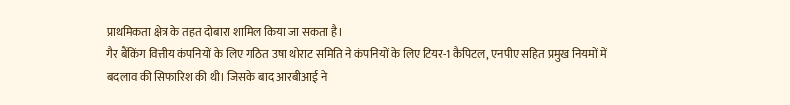प्राथमिकता क्षेत्र के तहत दोबारा शामिल किया जा सकता है।
गैर बैंकिंग वित्तीय कंपनियों के लिए गठित उषा थोराट समिति ने कंपनियों के लिए टियर-1 कैपिटल, एनपीए सहित प्रमुख नियमों में बदलाव की सिफारिश की थी। जिसके बाद आरबीआई ने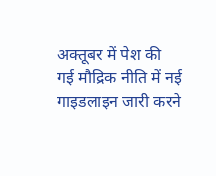अक्तूबर में पेश की गई मौद्रिक नीति में नई गाइडलाइन जारी करने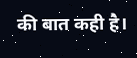की बात कही है।